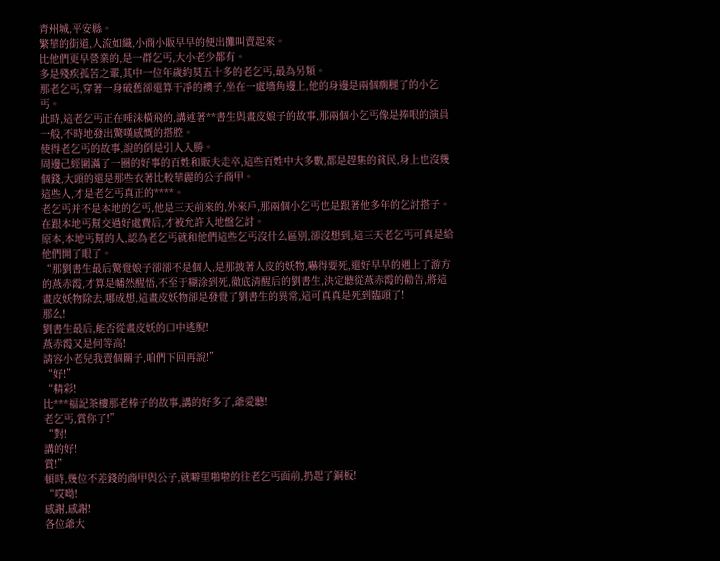青州城,平安縣。
繁華的街道,人流如織,小商小販早早的便出攤叫賣起來。
比他們更早營業的,是一群乞丐,大小老少都有。
多是殘疾孤苦之輩,其中一位年歲約莫五十多的老乞丐,最為另類。
那老乞丐,穿著一身破舊卻還算干凈的襖子,坐在一處墻角邊上,他的身邊是兩個瘸腿了的小乞丐。
此時,這老乞丐正在唾沫橫飛的,講述著**書生與畫皮娘子的故事,那兩個小乞丐像是捧哏的演員一般,不時地發出驚嘆感慨的搭腔。
使得老乞丐的故事,說的倒是引人入勝。
周邊己經圍滿了一圈的好事的百姓和販夫走卒,這些百姓中大多數,都是趕集的貧民,身上也沒幾個錢,大頭的還是那些衣著比較華麗的公子商甲。
這些人,才是老乞丐真正的****。
老乞丐并不是本地的乞丐,他是三天前來的,外來戶,那兩個小乞丐也是跟著他多年的乞討搭子。
在跟本地丐幫交過好處費后,才被允許入地盤乞討。
原本,本地丐幫的人,認為老乞丐就和他們這些乞丐沒什么區別,卻沒想到,這三天老乞丐可真是給他們開了眼了。
“那劉書生最后驚覺娘子卻卻不是個人,是那披著人皮的妖物,嚇得要死,還好早早的遇上了游方的燕赤霞,才算是幡然醒悟,不至于糊涂到死,徹底清醒后的劉書生,決定聽從燕赤霞的勸告,將這畫皮妖物除去,哪成想,這畫皮妖物卻是發覺了劉書生的異常,這可真真是死到臨頭了!
那么!
劉書生最后,能否從畫皮妖的口中逃脫!
燕赤霞又是何等高!
請容小老兒我賣個關子,咱們下回再說!”
“好!”
“精彩!
比***福記茶樓那老棒子的故事,講的好多了,爺愛聽!
老乞丐,賞你了!”
“對!
講的好!
賞!”
頓時,幾位不差錢的商甲與公子,就噼里啪啦的往老乞丐面前,扔起了銅板!
“哎呦!
感謝,感謝!
各位爺大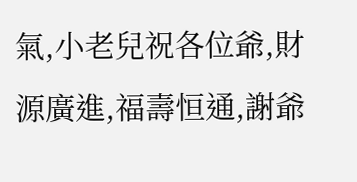氣,小老兒祝各位爺,財源廣進,福壽恒通,謝爺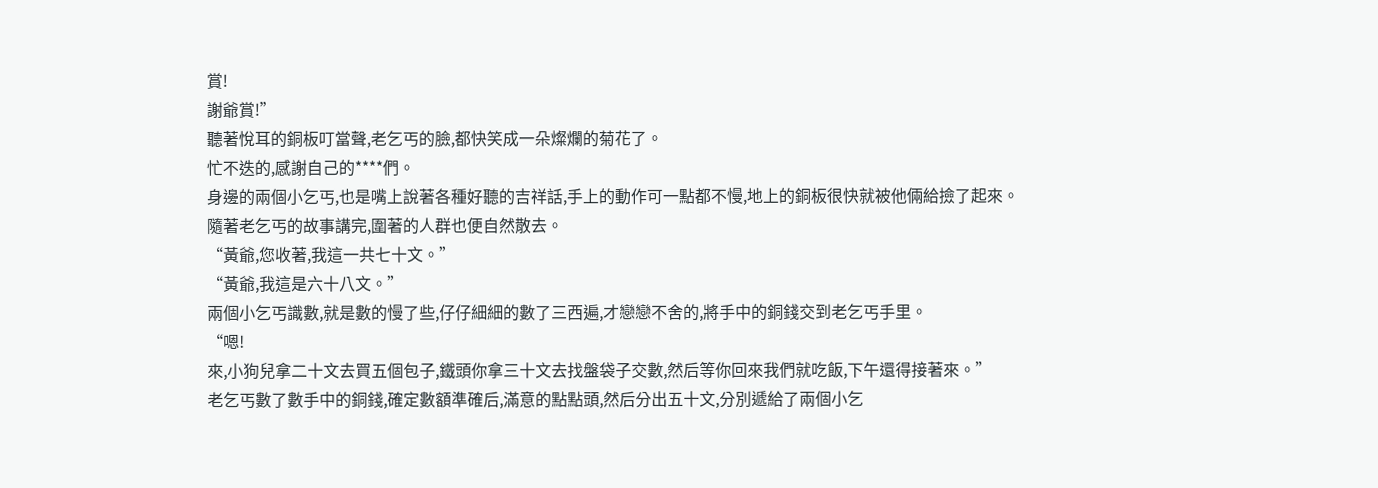賞!
謝爺賞!”
聽著悅耳的銅板叮當聲,老乞丐的臉,都快笑成一朵燦爛的菊花了。
忙不迭的,感謝自己的****們。
身邊的兩個小乞丐,也是嘴上說著各種好聽的吉祥話,手上的動作可一點都不慢,地上的銅板很快就被他倆給撿了起來。
隨著老乞丐的故事講完,圍著的人群也便自然散去。
“黃爺,您收著,我這一共七十文。”
“黃爺,我這是六十八文。”
兩個小乞丐識數,就是數的慢了些,仔仔細細的數了三西遍,才戀戀不舍的,將手中的銅錢交到老乞丐手里。
“嗯!
來,小狗兒拿二十文去買五個包子,鐵頭你拿三十文去找盤袋子交數,然后等你回來我們就吃飯,下午還得接著來。”
老乞丐數了數手中的銅錢,確定數額準確后,滿意的點點頭,然后分出五十文,分別遞給了兩個小乞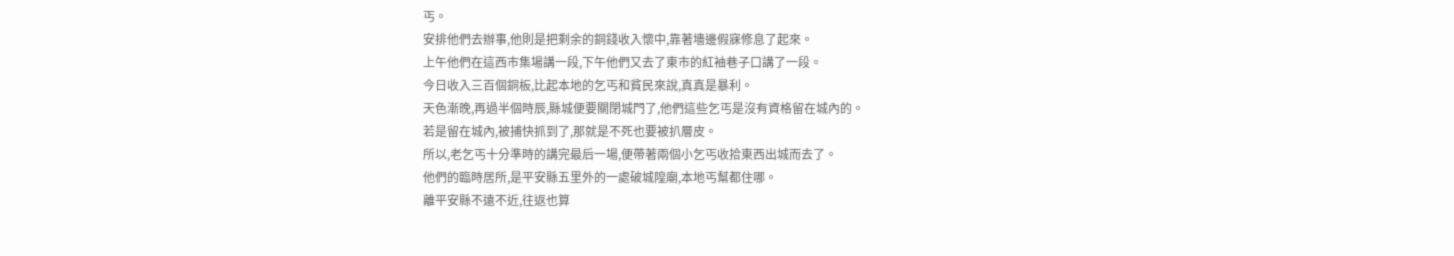丐。
安排他們去辦事,他則是把剩余的銅錢收入懷中,靠著墻邊假寐修息了起來。
上午他們在這西市集場講一段,下午他們又去了東市的紅袖巷子口講了一段。
今日收入三百個銅板,比起本地的乞丐和貧民來說,真真是暴利。
天色漸晚,再過半個時辰,縣城便要關閉城門了,他們這些乞丐是沒有資格留在城內的。
若是留在城內,被捕快抓到了,那就是不死也要被扒層皮。
所以,老乞丐十分準時的講完最后一場,便帶著兩個小乞丐收拾東西出城而去了。
他們的臨時居所,是平安縣五里外的一處破城隍廟,本地丐幫都住哪。
離平安縣不遠不近,往返也算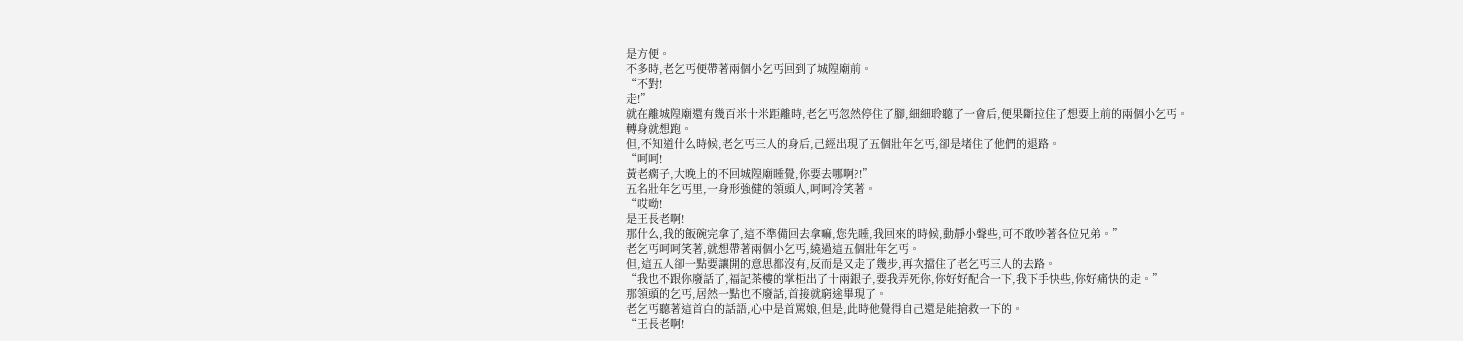是方便。
不多時,老乞丐便帶著兩個小乞丐回到了城隍廟前。
“不對!
走!”
就在離城隍廟還有幾百米十米距離時,老乞丐忽然停住了腳,細細聆聽了一會后,便果斷拉住了想要上前的兩個小乞丐。
轉身就想跑。
但,不知道什么時候,老乞丐三人的身后,己經出現了五個壯年乞丐,卻是堵住了他們的退路。
“呵呵!
黃老瘸子,大晚上的不回城隍廟睡覺,你要去哪啊?!”
五名壯年乞丐里,一身形強健的領頭人,呵呵冷笑著。
“哎呦!
是王長老啊!
那什么,我的飯碗完拿了,這不準備回去拿嘛,您先睡,我回來的時候,動靜小聲些,可不敢吵著各位兄弟。”
老乞丐呵呵笑著,就想帶著兩個小乞丐,繞過這五個壯年乞丐。
但,這五人卻一點要讓開的意思都沒有,反而是又走了幾步,再次擋住了老乞丐三人的去路。
“我也不跟你廢話了,福記茶樓的掌柜出了十兩銀子,要我弄死你,你好好配合一下,我下手快些,你好痛快的走。”
那領頭的乞丐,居然一點也不廢話,首接就窮途畢現了。
老乞丐聽著這首白的話語,心中是首罵娘,但是,此時他覺得自己還是能搶救一下的。
“王長老啊!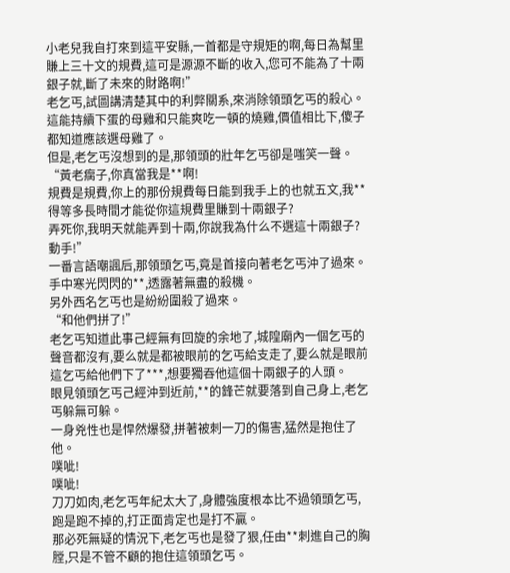小老兒我自打來到這平安縣,一首都是守規矩的啊,每日為幫里賺上三十文的規費,這可是源源不斷的收入,您可不能為了十兩銀子就,斷了未來的財路啊!”
老乞丐,試圖講清楚其中的利弊關系,來消除領頭乞丐的殺心。
這能持續下蛋的母雞和只能爽吃一頓的燒雞,價值相比下,傻子都知道應該選母雞了。
但是,老乞丐沒想到的是,那領頭的壯年乞丐卻是嗤笑一聲。
“黃老瘸子,你真當我是**啊!
規費是規費,你上的那份規費每日能到我手上的也就五文,我**得等多長時間才能從你這規費里賺到十兩銀子?
弄死你,我明天就能弄到十兩,你說我為什么不選這十兩銀子?
動手!”
一番言語嘲諷后,那領頭乞丐,竟是首接向著老乞丐沖了過來。
手中寒光閃閃的**,透露著無盡的殺機。
另外西名乞丐也是紛紛圍殺了過來。
“和他們拼了!”
老乞丐知道此事己經無有回旋的余地了,城隍廟內一個乞丐的聲音都沒有,要么就是都被眼前的乞丐給支走了,要么就是眼前這乞丐給他們下了***,想要獨吞他這個十兩銀子的人頭。
眼見領頭乞丐己經沖到近前,**的鋒芒就要落到自己身上,老乞丐躲無可躲。
一身兇性也是悍然爆發,拼著被刺一刀的傷害,猛然是抱住了他。
噗呲!
噗呲!
刀刀如肉,老乞丐年紀太大了,身體強度根本比不過領頭乞丐,跑是跑不掉的,打正面肯定也是打不贏。
那必死無疑的情況下,老乞丐也是發了狠,任由**刺進自己的胸膛,只是不管不顧的抱住這領頭乞丐。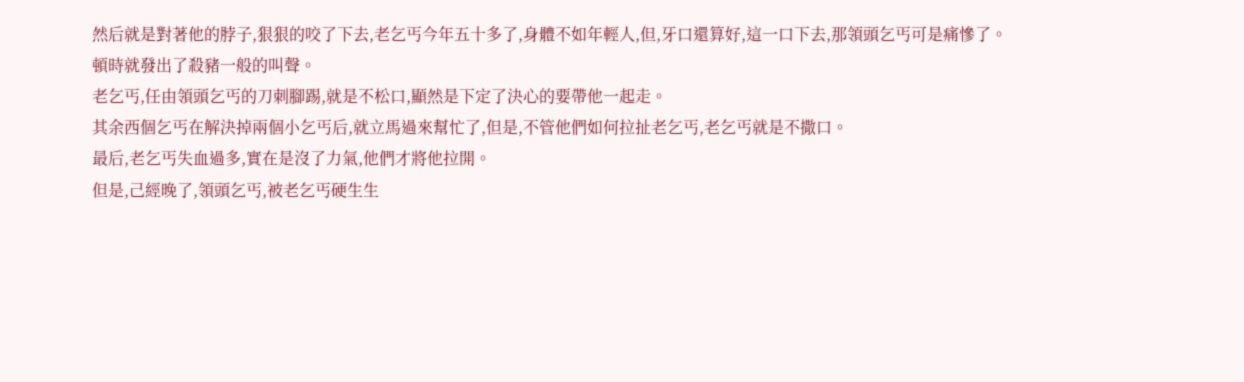然后就是對著他的脖子,狠狠的咬了下去,老乞丐今年五十多了,身體不如年輕人,但,牙口還算好,這一口下去,那領頭乞丐可是痛慘了。
頓時就發出了殺豬一般的叫聲。
老乞丐,任由領頭乞丐的刀刺腳踢,就是不松口,顯然是下定了決心的要帶他一起走。
其余西個乞丐在解決掉兩個小乞丐后,就立馬過來幫忙了,但是,不管他們如何拉扯老乞丐,老乞丐就是不撒口。
最后,老乞丐失血過多,實在是沒了力氣,他們才將他拉開。
但是,己經晚了,領頭乞丐,被老乞丐硬生生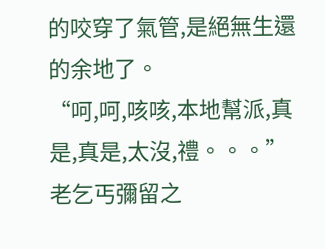的咬穿了氣管,是絕無生還的余地了。
“呵,呵,咳咳,本地幫派,真是,真是,太沒,禮。。。”
老乞丐彌留之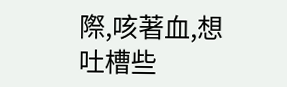際,咳著血,想吐槽些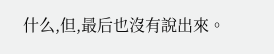什么,但,最后也沒有說出來。